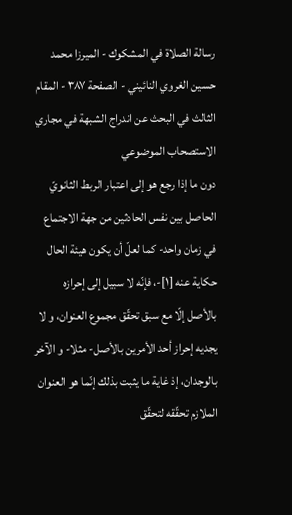رسالة الصلاة في المشكوك - الميرزا محمد حسين الغروي النائيني - الصفحة ٣٨٧ - المقام الثالث في البحث عن اندراج الشبهة في مجاري الاستصحاب الموضوعي
دون ما إذا رجع هو إلى اعتبار الربط الثانويّ الحاصل بين نفس الحادثين من جهة الاجتماع في زمان واحد- كما لعلّ أن يكون هيئة الحال حكاية عنه [١]-، فإنّه لا سبيل إلى إحرازه بالأصل إلّا مع سبق تحقّق مجموع العنوان، و لا يجديه إحراز أحد الأمرين بالأصل- مثلا- و الآخر بالوجدان، إذ غاية ما يثبت بذلك إنّما هو العنوان الملازم تحقّقه لتحقّق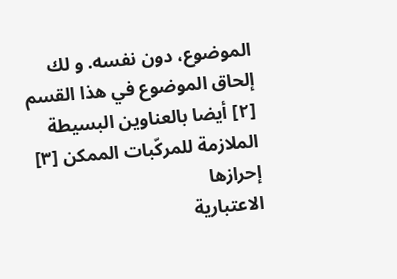الموضوع، دون نفسه. و لك إلحاق الموضوع في هذا القسم [٢] أيضا بالعناوين البسيطة الملازمة للمركّبات الممكن [٣] إحرازها
الاعتبارية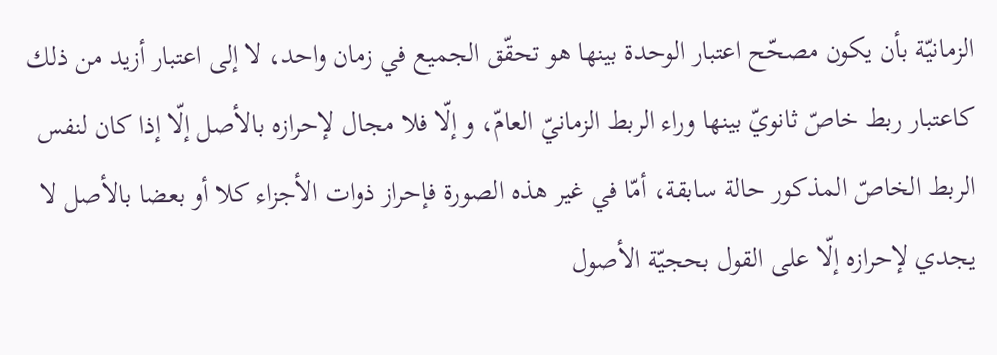الزمانيّة بأن يكون مصحّح اعتبار الوحدة بينها هو تحقّق الجميع في زمان واحد، لا إلى اعتبار أزيد من ذلك كاعتبار ربط خاصّ ثانويّ بينها وراء الربط الزمانيّ العامّ، و إلّا فلا مجال لإحرازه بالأصل إلّا إذا كان لنفس الربط الخاصّ المذكور حالة سابقة، أمّا في غير هذه الصورة فإحراز ذوات الأجزاء كلا أو بعضا بالأصل لا يجدي لإحرازه إلّا على القول بحجيّة الأصول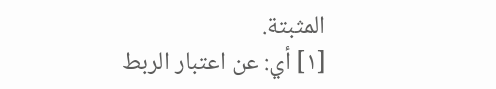المثبتة.
[١] أي: عن اعتبار الربط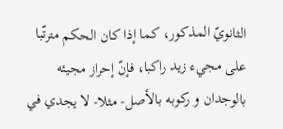الثانويّ المذكور، كما إذا كان الحكم مترتّبا على مجيء زيد راكبا، فإنّ إحراز مجيئه بالوجدان و ركوبه بالأصل- مثلا- لا يجدي في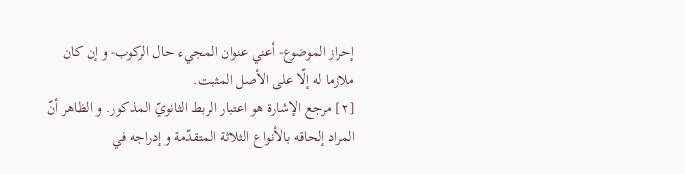إحراز الموضوع- أعني عنوان المجيء حال الركوب- و إن كان ملازما له إلّا على الأصل المثبت.
[٢] مرجع الإشارة هو اعتبار الربط الثانويّ المذكور. و الظاهر أنّ المراد إلحاقه بالأنواع الثلاثة المتقدّمة و إدراجه في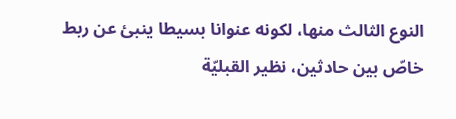النوع الثالث منها، لكونه عنوانا بسيطا ينبئ عن ربط خاصّ بين حادثين، نظير القبليّة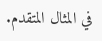في المثال المتقدم.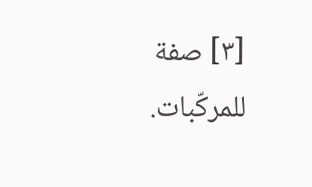[٣] صفة للمركّبات.